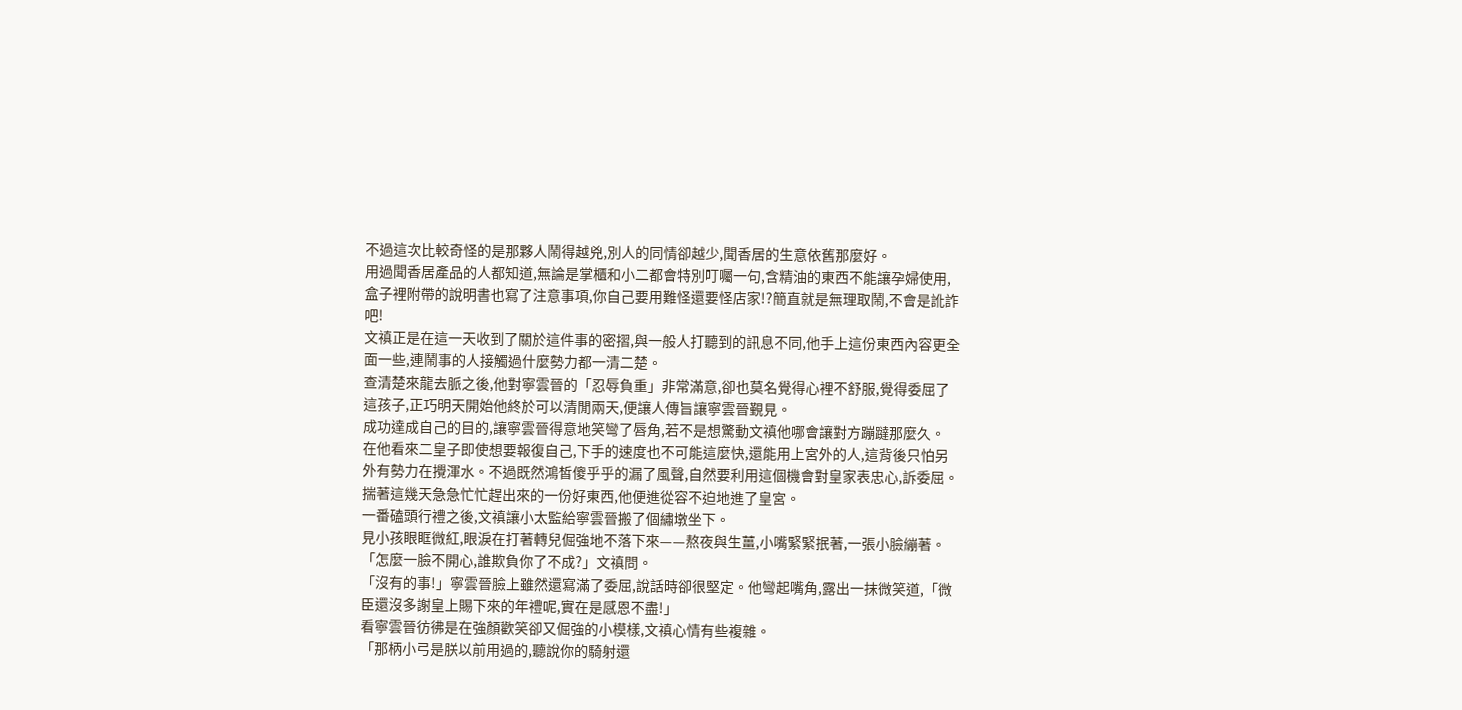不過這次比較奇怪的是那夥人鬧得越兇,別人的同情卻越少,聞香居的生意依舊那麼好。
用過聞香居產品的人都知道,無論是掌櫃和小二都會特別叮囑一句,含精油的東西不能讓孕婦使用,盒子裡附帶的說明書也寫了注意事項,你自己要用難怪還要怪店家!?簡直就是無理取鬧,不會是訛詐吧!
文禛正是在這一天收到了關於這件事的密摺,與一般人打聽到的訊息不同,他手上這份東西內容更全面一些,連鬧事的人接觸過什麼勢力都一清二楚。
查清楚來龍去脈之後,他對寧雲晉的「忍辱負重」非常滿意,卻也莫名覺得心裡不舒服,覺得委屈了這孩子,正巧明天開始他終於可以清閒兩天,便讓人傳旨讓寧雲晉覲見。
成功達成自己的目的,讓寧雲晉得意地笑彎了唇角,若不是想驚動文禛他哪會讓對方蹦躂那麼久。
在他看來二皇子即使想要報復自己,下手的速度也不可能這麼快,還能用上宮外的人,這背後只怕另外有勢力在攪渾水。不過既然鴻皙傻乎乎的漏了風聲,自然要利用這個機會對皇家表忠心,訴委屈。
揣著這幾天急急忙忙趕出來的一份好東西,他便進從容不迫地進了皇宮。
一番磕頭行禮之後,文禛讓小太監給寧雲晉搬了個繡墩坐下。
見小孩眼眶微紅,眼淚在打著轉兒倔強地不落下來——熬夜與生薑,小嘴緊緊抿著,一張小臉繃著。
「怎麼一臉不開心,誰欺負你了不成?」文禛問。
「沒有的事!」寧雲晉臉上雖然還寫滿了委屈,說話時卻很堅定。他彎起嘴角,露出一抹微笑道,「微臣還沒多謝皇上賜下來的年禮呢,實在是感恩不盡!」
看寧雲晉彷彿是在強顏歡笑卻又倔強的小模樣,文禛心情有些複雜。
「那柄小弓是朕以前用過的,聽說你的騎射還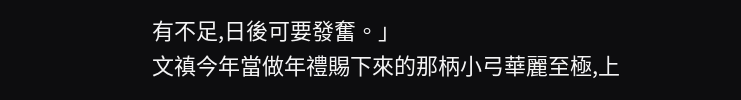有不足,日後可要發奮。」
文禛今年當做年禮賜下來的那柄小弓華麗至極,上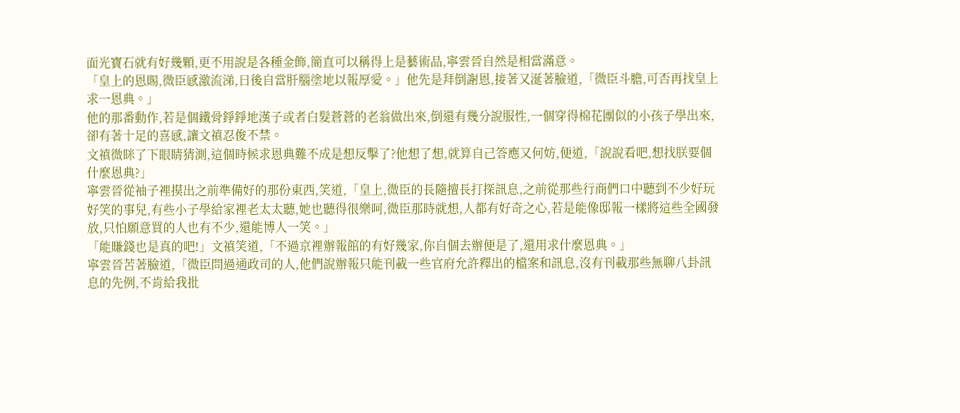面光寶石就有好幾顆,更不用說是各種金飾,簡直可以稱得上是藝術品,寧雲晉自然是相當滿意。
「皇上的恩賜,微臣感激流涕,日後自當肝腦塗地以報厚愛。」他先是拜倒謝恩,接著又涎著臉道,「微臣斗膽,可否再找皇上求一恩典。」
他的那番動作,若是個鐵骨錚錚地漢子或者白髮蒼蒼的老翁做出來,倒還有幾分說服性,一個穿得棉花團似的小孩子學出來,卻有著十足的喜感,讓文禛忍俊不禁。
文禛微眯了下眼睛猜測,這個時候求恩典難不成是想反擊了?他想了想,就算自己答應又何妨,便道,「說說看吧,想找朕要個什麼恩典?」
寧雲晉從袖子裡摸出之前準備好的那份東西,笑道,「皇上,微臣的長隨擅長打探訊息,之前從那些行商們口中聽到不少好玩好笑的事兒,有些小子學給家裡老太太聽,她也聽得很樂呵,微臣那時就想,人都有好奇之心,若是能像邸報一樣將這些全國發放,只怕願意買的人也有不少,還能博人一笑。」
「能賺錢也是真的吧!」文禛笑道,「不過京裡辦報館的有好幾家,你自個去辦便是了,還用求什麼恩典。」
寧雲晉苦著臉道,「微臣問過通政司的人,他們說辦報只能刊載一些官府允許釋出的檔案和訊息,沒有刊載那些無聊八卦訊息的先例,不肯給我批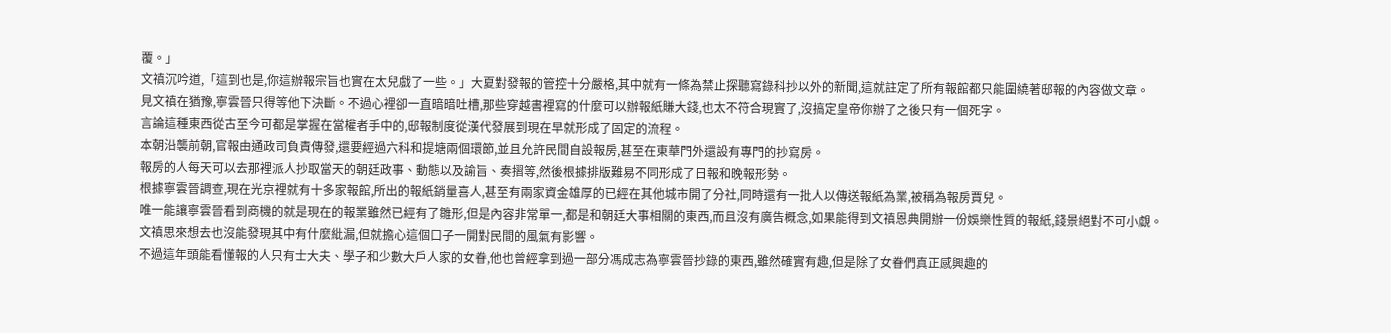覆。」
文禛沉吟道,「這到也是,你這辦報宗旨也實在太兒戲了一些。」大夏對發報的管控十分嚴格,其中就有一條為禁止探聽寫錄科抄以外的新聞,這就註定了所有報館都只能圍繞著邸報的內容做文章。
見文禛在猶豫,寧雲晉只得等他下決斷。不過心裡卻一直暗暗吐槽,那些穿越書裡寫的什麼可以辦報紙賺大錢,也太不符合現實了,沒搞定皇帝你辦了之後只有一個死字。
言論這種東西從古至今可都是掌握在當權者手中的,邸報制度從漢代發展到現在早就形成了固定的流程。
本朝沿襲前朝,官報由通政司負責傳發,還要經過六科和提塘兩個環節,並且允許民間自設報房,甚至在東華門外還設有專門的抄寫房。
報房的人每天可以去那裡派人抄取當天的朝廷政事、動態以及諭旨、奏摺等,然後根據排版難易不同形成了日報和晚報形勢。
根據寧雲晉調查,現在光京裡就有十多家報館,所出的報紙銷量喜人,甚至有兩家資金雄厚的已經在其他城市開了分社,同時還有一批人以傳送報紙為業,被稱為報房賈兒。
唯一能讓寧雲晉看到商機的就是現在的報業雖然已經有了雛形,但是內容非常單一,都是和朝廷大事相關的東西,而且沒有廣告概念,如果能得到文禛恩典開辦一份娛樂性質的報紙,錢景絕對不可小覷。
文禛思來想去也沒能發現其中有什麼紕漏,但就擔心這個口子一開對民間的風氣有影響。
不過這年頭能看懂報的人只有士大夫、學子和少數大戶人家的女眷,他也曾經拿到過一部分馮成志為寧雲晉抄錄的東西,雖然確實有趣,但是除了女眷們真正感興趣的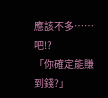應該不多……吧!?
「你確定能賺到錢?」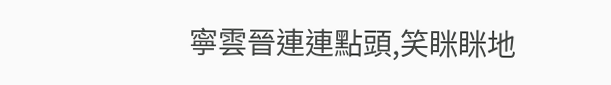寧雲晉連連點頭,笑眯眯地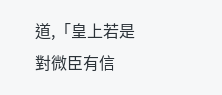道,「皇上若是對微臣有信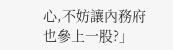心,不妨讓內務府也參上一股?」